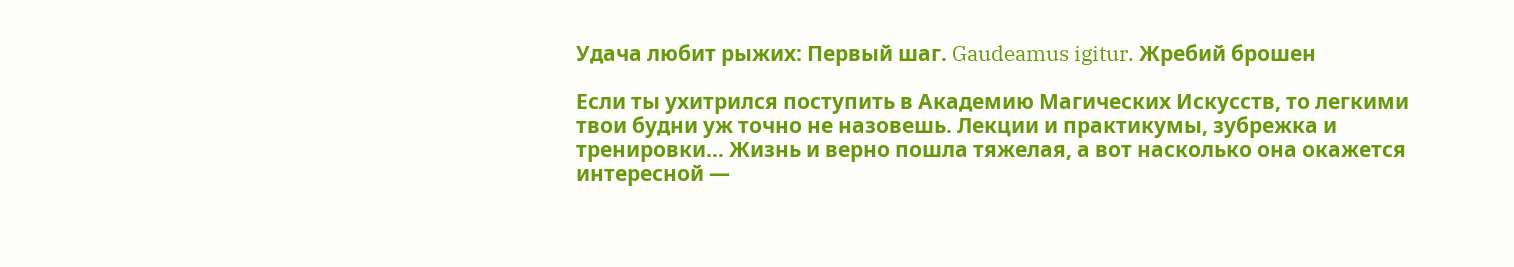Удача любит рыжих: Первый шаг. Gaudeamus igitur. Жребий брошен

Если ты ухитрился поступить в Академию Магических Искусств, то легкими твои будни уж точно не назовешь. Лекции и практикумы, зубрежка и тренировки… Жизнь и верно пошла тяжелая, а вот насколько она окажется интересной —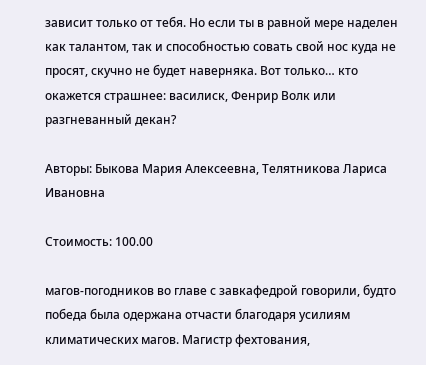зависит только от тебя. Но если ты в равной мере наделен как талантом, так и способностью совать свой нос куда не просят, скучно не будет наверняка. Вот только… кто окажется страшнее: василиск, Фенрир Волк или разгневанный декан?

Авторы: Быкова Мария Алексеевна, Телятникова Лариса Ивановна

Стоимость: 100.00

магов-погодников во главе с завкафедрой говорили, будто победа была одержана отчасти благодаря усилиям климатических магов. Магистр фехтования,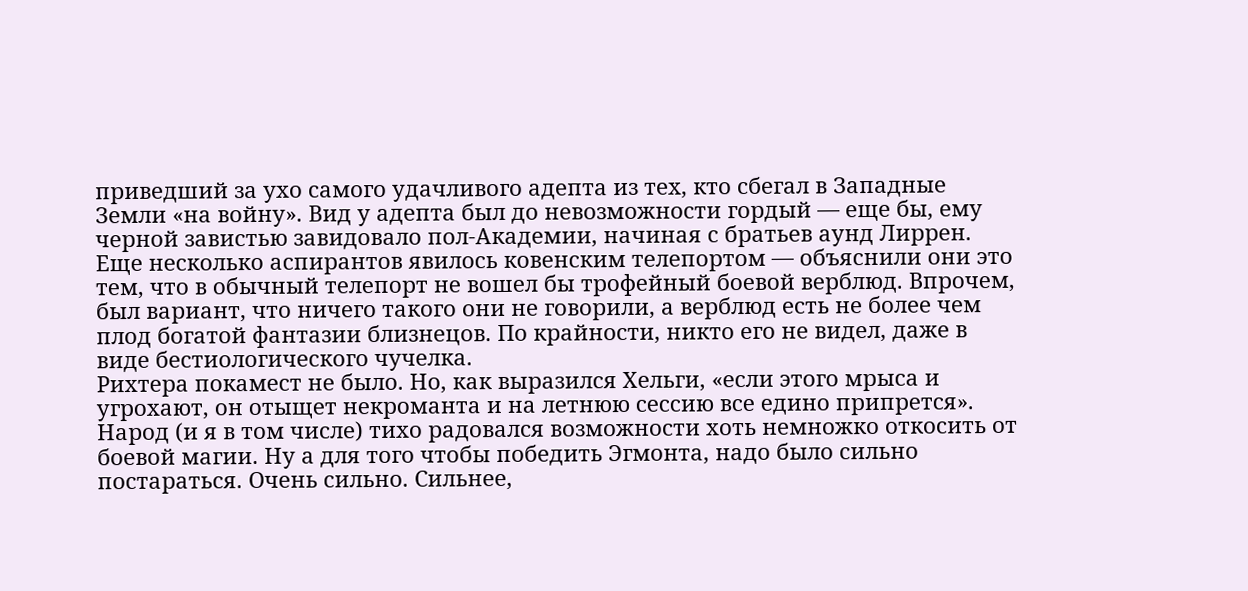приведший за ухо самого удачливого адепта из тех, кто сбегал в Западные Земли «на войну». Вид у адепта был до невозможности гордый — еще бы, ему черной завистью завидовало пол-Академии, начиная с братьев аунд Лиррен. Еще несколько аспирантов явилось ковенским телепортом — объяснили они это тем, что в обычный телепорт не вошел бы трофейный боевой верблюд. Впрочем, был вариант, что ничего такого они не говорили, а верблюд есть не более чем плод богатой фантазии близнецов. По крайности, никто его не видел, даже в виде бестиологического чучелка.
Рихтера покамест не было. Но, как выразился Хельги, «если этого мрыса и угрохают, он отыщет некроманта и на летнюю сессию все едино припрется». Народ (и я в том числе) тихо радовался возможности хоть немножко откосить от боевой магии. Ну а для того чтобы победить Эгмонта, надо было сильно постараться. Очень сильно. Сильнее,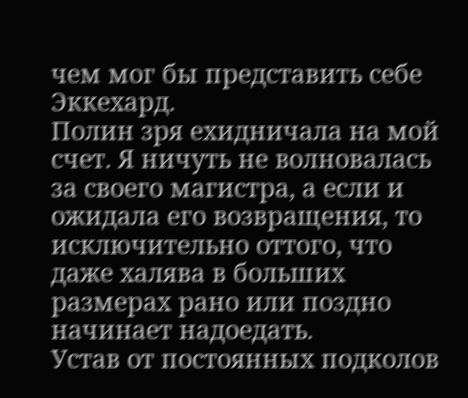чем мог бы представить себе Эккехард.
Полин зря ехидничала на мой счет. Я ничуть не волновалась за своего магистра, а если и ожидала его возвращения, то исключительно оттого, что даже халява в больших размерах рано или поздно начинает надоедать.
Устав от постоянных подколов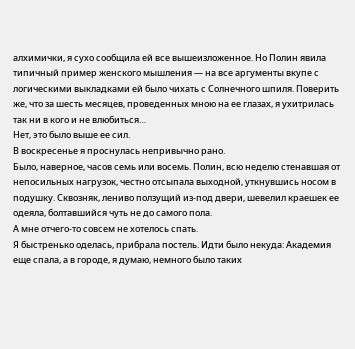алхимички, я сухо сообщила ей все вышеизложенное. Но Полин явила типичный пример женского мышления — на все аргументы вкупе с логическими выкладками ей было чихать с Солнечного шпиля. Поверить же, что за шесть месяцев, проведенных мною на ее глазах, я ухитрилась так ни в кого и не влюбиться…
Нет, это было выше ее сил.
В воскресенье я проснулась непривычно рано.
Было, наверное, часов семь или восемь. Полин, всю неделю стенавшая от непосильных нагрузок, честно отсыпала выходной, уткнувшись носом в подушку. Сквозняк, лениво ползущий из-под двери, шевелил краешек ее одеяла, болтавшийся чуть не до самого пола.
А мне отчего-то совсем не хотелось спать.
Я быстренько оделась, прибрала постель. Идти было некуда: Академия еще спала, а в городе, я думаю, немного было таких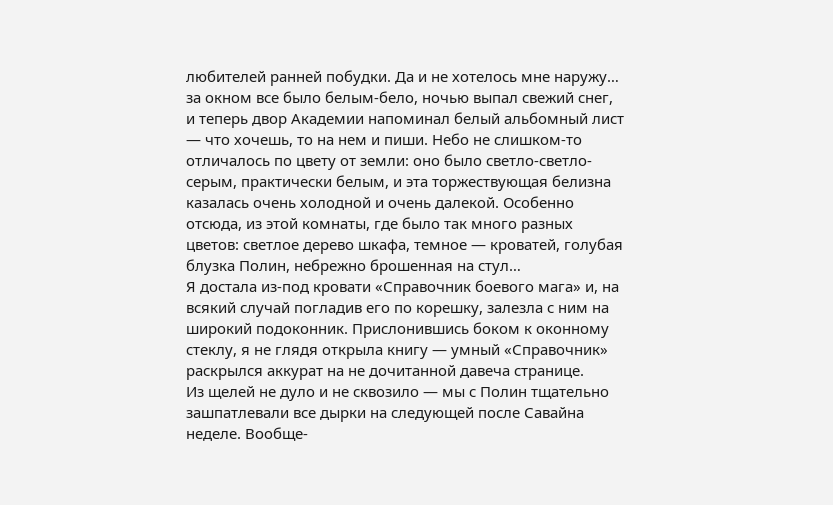любителей ранней побудки. Да и не хотелось мне наружу… за окном все было белым-бело, ночью выпал свежий снег, и теперь двор Академии напоминал белый альбомный лист — что хочешь, то на нем и пиши. Небо не слишком-то отличалось по цвету от земли: оно было светло-светло-серым, практически белым, и эта торжествующая белизна казалась очень холодной и очень далекой. Особенно отсюда, из этой комнаты, где было так много разных цветов: светлое дерево шкафа, темное — кроватей, голубая блузка Полин, небрежно брошенная на стул…
Я достала из-под кровати «Справочник боевого мага» и, на всякий случай погладив его по корешку, залезла с ним на широкий подоконник. Прислонившись боком к оконному стеклу, я не глядя открыла книгу — умный «Справочник» раскрылся аккурат на не дочитанной давеча странице.
Из щелей не дуло и не сквозило — мы с Полин тщательно зашпатлевали все дырки на следующей после Савайна неделе. Вообще-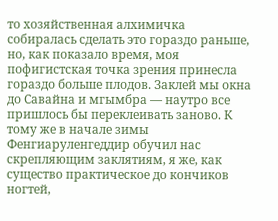то хозяйственная алхимичка собиралась сделать это гораздо раньше, но, как показало время, моя пофигистская точка зрения принесла гораздо больше плодов. Заклей мы окна до Савайна и мгымбра — наутро все пришлось бы переклеивать заново. К тому же в начале зимы Фенгиаруленгеддир обучил нас скрепляющим заклятиям, я же, как существо практическое до кончиков ногтей,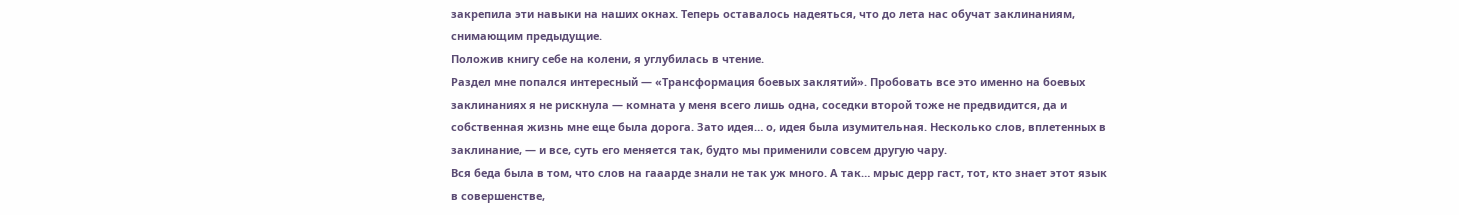закрепила эти навыки на наших окнах. Теперь оставалось надеяться, что до лета нас обучат заклинаниям, снимающим предыдущие.
Положив книгу себе на колени, я углубилась в чтение.
Раздел мне попался интересный — «Трансформация боевых заклятий». Пробовать все это именно на боевых заклинаниях я не рискнула — комната у меня всего лишь одна, соседки второй тоже не предвидится, да и собственная жизнь мне еще была дорога. Зато идея… о, идея была изумительная. Несколько слов, вплетенных в заклинание, — и все, суть его меняется так, будто мы применили совсем другую чару.
Вся беда была в том, что слов на гааарде знали не так уж много. А так… мрыс дерр гаст, тот, кто знает этот язык в совершенстве,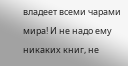владеет всеми чарами мира! И не надо ему никаких книг, не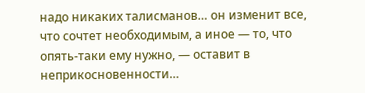надо никаких талисманов… он изменит все, что сочтет необходимым, а иное — то, что опять-таки ему нужно, — оставит в неприкосновенности…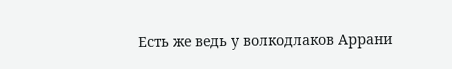Есть же ведь у волкодлаков Аррани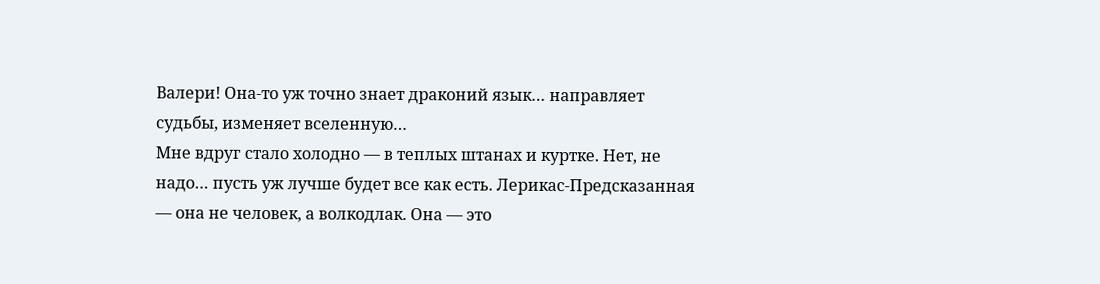Валери! Она-то уж точно знает драконий язык… направляет судьбы, изменяет вселенную…
Мне вдруг стало холодно — в теплых штанах и куртке. Нет, не надо… пусть уж лучше будет все как есть. Лерикас-Предсказанная — она не человек, а волкодлак. Она — это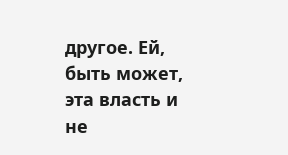другое. Ей, быть может, эта власть и не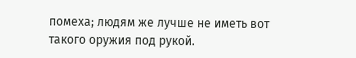помеха; людям же лучше не иметь вот такого оружия под рукой.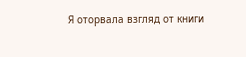Я оторвала взгляд от книги